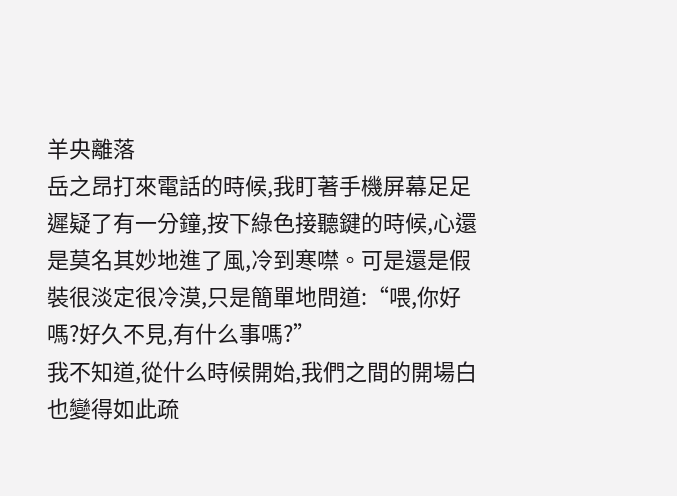羊央離落
岳之昂打來電話的時候,我盯著手機屏幕足足遲疑了有一分鐘,按下綠色接聽鍵的時候,心還是莫名其妙地進了風,冷到寒噤。可是還是假裝很淡定很冷漠,只是簡單地問道:“喂,你好嗎?好久不見,有什么事嗎?”
我不知道,從什么時候開始,我們之間的開場白也變得如此疏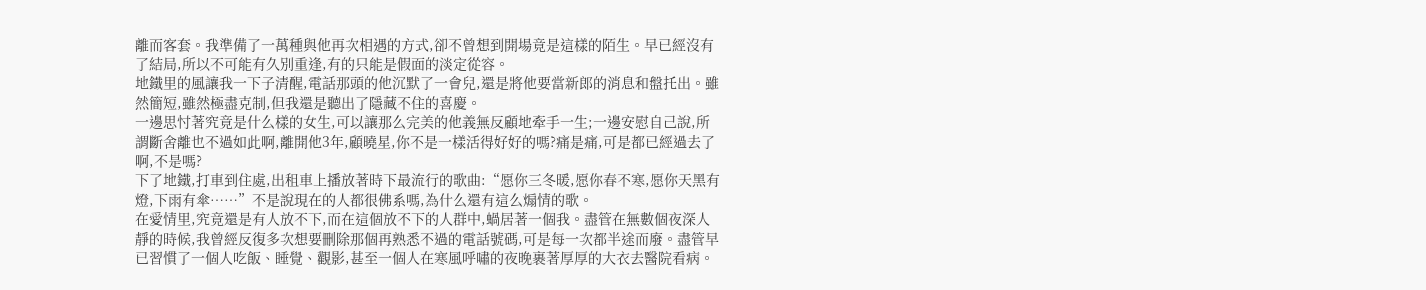離而客套。我準備了一萬種與他再次相遇的方式,卻不曾想到開場竟是這樣的陌生。早已經沒有了結局,所以不可能有久別重逢,有的只能是假面的淡定從容。
地鐵里的風讓我一下子清醒,電話那頭的他沉默了一會兒,還是將他要當新郎的消息和盤托出。雖然簡短,雖然極盡克制,但我還是聽出了隱藏不住的喜慶。
一邊思忖著究竟是什么樣的女生,可以讓那么完美的他義無反顧地牽手一生;一邊安慰自己說,所謂斷舍離也不過如此啊,離開他3年,顧曉星,你不是一樣活得好好的嗎?痛是痛,可是都已經過去了啊,不是嗎?
下了地鐵,打車到住處,出租車上播放著時下最流行的歌曲:“愿你三冬暖,愿你春不寒,愿你天黑有燈,下雨有傘……”不是說現在的人都很佛系嗎,為什么還有這么煽情的歌。
在愛情里,究竟還是有人放不下,而在這個放不下的人群中,蝸居著一個我。盡管在無數個夜深人靜的時候,我曾經反復多次想要刪除那個再熟悉不過的電話號碼,可是每一次都半途而廢。盡管早已習慣了一個人吃飯、睡覺、觀影,甚至一個人在寒風呼嘯的夜晚裹著厚厚的大衣去醫院看病。